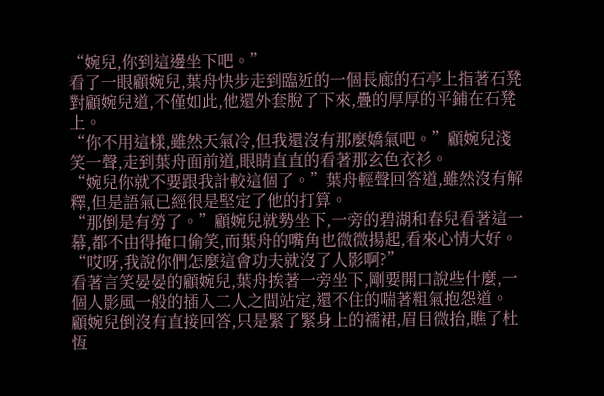“婉兒,你到這邊坐下吧。”
看了一眼顧婉兒,葉舟快步走到臨近的一個長廊的石亭上指著石凳對顧婉兒道,不僅如此,他還外套脫了下來,疊的厚厚的平鋪在石凳上。
“你不用這樣,雖然天氣冷,但我還沒有那麼嬌氣吧。”顧婉兒淺笑一聲,走到葉舟面前道,眼睛直直的看著那玄色衣衫。
“婉兒你就不要跟我計較這個了。”葉舟輕聲回答道,雖然沒有解釋,但是語氣已經很是堅定了他的打算。
“那倒是有勞了。”顧婉兒就勢坐下,一旁的碧湖和春兒看著這一幕,都不由得掩口偷笑,而葉舟的嘴角也微微揚起,看來心情大好。
“哎呀,我說你們怎麼這會功夫就沒了人影啊?”
看著言笑晏晏的顧婉兒,葉舟挨著一旁坐下,剛要開口說些什麼,一個人影風一般的插入二人之間站定,還不住的喘著粗氣抱怨道。
顧婉兒倒沒有直接回答,只是緊了緊身上的襦裙,眉目微抬,瞧了杜恆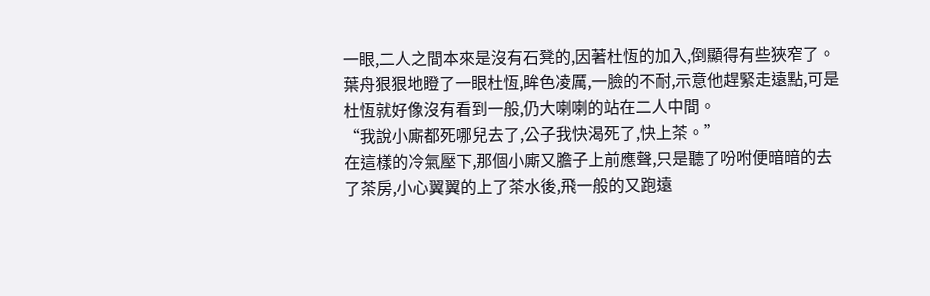一眼,二人之間本來是沒有石凳的,因著杜恆的加入,倒顯得有些狹窄了。
葉舟狠狠地瞪了一眼杜恆,眸色凌厲,一臉的不耐,示意他趕緊走遠點,可是杜恆就好像沒有看到一般,仍大喇喇的站在二人中間。
“我說小廝都死哪兒去了,公子我快渴死了,快上茶。”
在這樣的冷氣壓下,那個小廝又膽子上前應聲,只是聽了吩咐便暗暗的去了茶房,小心翼翼的上了茶水後,飛一般的又跑遠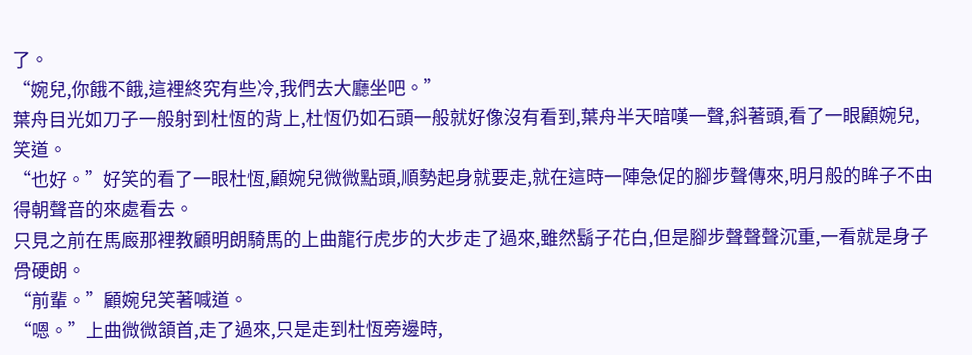了。
“婉兒,你餓不餓,這裡終究有些冷,我們去大廳坐吧。”
葉舟目光如刀子一般射到杜恆的背上,杜恆仍如石頭一般就好像沒有看到,葉舟半天暗嘆一聲,斜著頭,看了一眼顧婉兒,笑道。
“也好。”好笑的看了一眼杜恆,顧婉兒微微點頭,順勢起身就要走,就在這時一陣急促的腳步聲傳來,明月般的眸子不由得朝聲音的來處看去。
只見之前在馬廄那裡教顧明朗騎馬的上曲龍行虎步的大步走了過來,雖然鬍子花白,但是腳步聲聲聲沉重,一看就是身子骨硬朗。
“前輩。”顧婉兒笑著喊道。
“嗯。”上曲微微頷首,走了過來,只是走到杜恆旁邊時,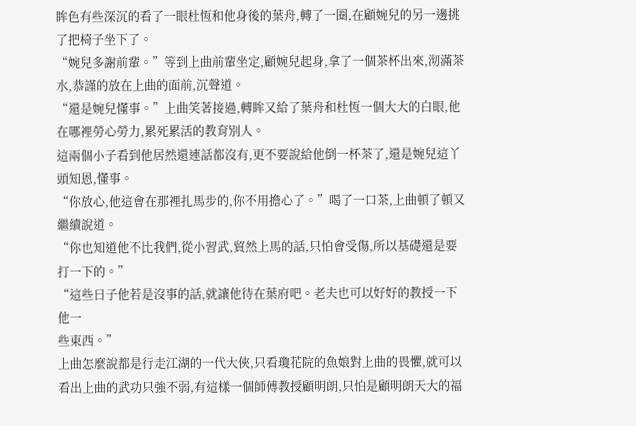眸色有些深沉的看了一眼杜恆和他身後的葉舟,轉了一圈,在顧婉兒的另一邊挑了把椅子坐下了。
“婉兒多謝前輩。”等到上曲前輩坐定,顧婉兒起身,拿了一個茶杯出來,沏滿茶水,恭謹的放在上曲的面前,沉聲道。
“還是婉兒懂事。”上曲笑著接過,轉眸又給了葉舟和杜恆一個大大的白眼,他在哪裡勞心勞力,累死累活的教育別人。
這兩個小子看到他居然還連話都沒有,更不要說給他倒一杯茶了,還是婉兒這丫頭知恩,懂事。
“你放心,他這會在那裡扎馬步的,你不用擔心了。”喝了一口茶,上曲頓了頓又繼續說道。
“你也知道他不比我們,從小習武,貿然上馬的話,只怕會受傷,所以基礎還是要打一下的。”
“這些日子他若是沒事的話,就讓他待在葉府吧。老夫也可以好好的教授一下他一
些東西。”
上曲怎麼說都是行走江湖的一代大俠,只看瓊花院的魚娘對上曲的畏懼,就可以看出上曲的武功只強不弱,有這樣一個師傅教授顧明朗,只怕是顧明朗天大的福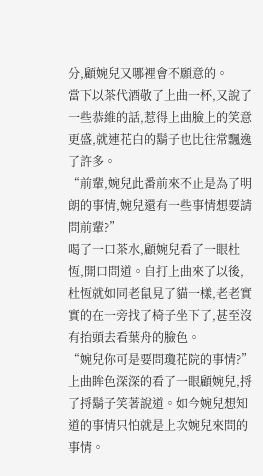分,顧婉兒又哪裡會不願意的。
當下以茶代酒敬了上曲一杯,又說了一些恭維的話,惹得上曲臉上的笑意更盛,就連花白的鬍子也比往常飄逸了許多。
“前輩,婉兒此番前來不止是為了明朗的事情,婉兒還有一些事情想要請問前輩?”
喝了一口茶水,顧婉兒看了一眼杜恆,開口問道。自打上曲來了以後,杜恆就如同老鼠見了貓一樣,老老實實的在一旁找了椅子坐下了,甚至沒有抬頭去看葉舟的臉色。
“婉兒你可是要問瓊花院的事情?”
上曲眸色深深的看了一眼顧婉兒,捋了捋鬍子笑著說道。如今婉兒想知道的事情只怕就是上次婉兒來問的事情。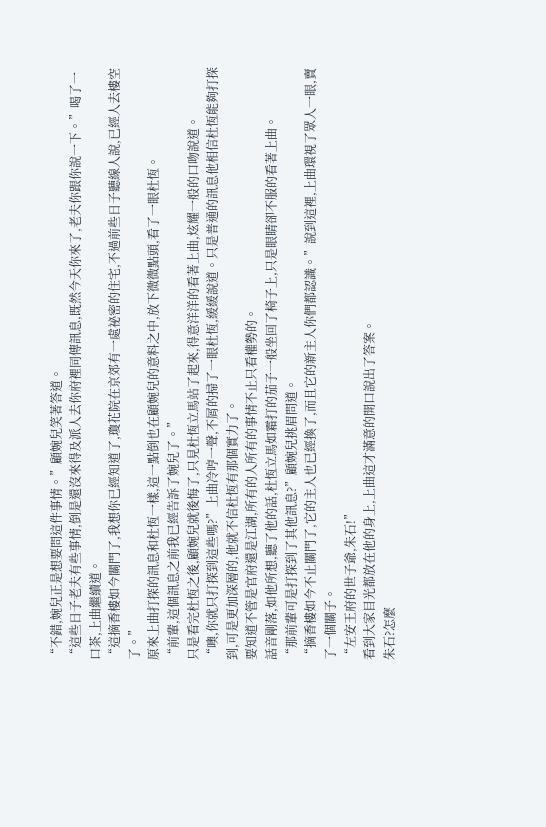“不錯,婉兒正是想要問這件事情。”顧婉兒笑著答道。
“這些日子老夫有些事情,倒是還沒來得及派人去你府裡同傳訊息,既然今天你來了,老夫你跟你說一下。”喝了一口茶,上曲繼續道。
“這摘香樓如今關門了,我想你已經知道了,瓊花院在京郊有一處祕密的住宅,不過前些日子聽線人說,已經人去樓空了。”
原來上曲打探的訊息和杜恆一樣,這一點倒也在顧婉兒的意料之中,放下微微點頭,看了一眼杜恆。
“前輩,這個訊息之前我已經告訴了婉兒了。”
只是看完杜恆之後,顧婉兒就後悔了,只見杜恆立馬站了起來,得意洋洋的看著上曲,炫耀一般的口吻說道。
“噢,你就只打探到這些嗎?”上曲冷哼一聲,不屑的掃了一眼杜恆,緩緩說道。只是普通的訊息他相信杜恆能夠打探到,可是更加深層的,他就不信杜恆有那個實力了。
要知道不管是官府還是江湖,所有的人所有的事情不止只看權勢的。
話音剛落,如他所想,聽了他的話,杜恆立馬如霜打的茄子一般坐回了椅子上,只是眼睛卻不服的看著上曲。
“那前輩可是打探到了其他訊息?”顧婉兒挑眉問道。
“摘香樓如今不止關門了,它的主人也已經換了,而且它的新主人你們都認識。”說到這裡,上曲環視了眾人一眼,賣了一個關子。
“左安王府的世子爺,朱石!”
看到大家目光都放在他的身上,上曲這才滿意的開口說出了答案。
朱石?怎麼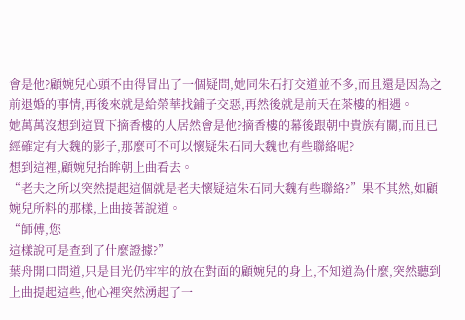會是他?顧婉兒心頭不由得冒出了一個疑問,她同朱石打交道並不多,而且還是因為之前退婚的事情,再後來就是給榮華找鋪子交惡,再然後就是前天在茶樓的相遇。
她萬萬沒想到這買下摘香樓的人居然會是他?摘香樓的幕後跟朝中貴族有關,而且已經確定有大魏的影子,那麼可不可以懷疑朱石同大魏也有些聯絡呢?
想到這裡,顧婉兒抬眸朝上曲看去。
“老夫之所以突然提起這個就是老夫懷疑這朱石同大魏有些聯絡?”果不其然,如顧婉兒所料的那樣,上曲接著說道。
“師傅,您
這樣說可是查到了什麼證據?”
葉舟開口問道,只是目光仍牢牢的放在對面的顧婉兒的身上,不知道為什麼,突然聽到上曲提起這些,他心裡突然湧起了一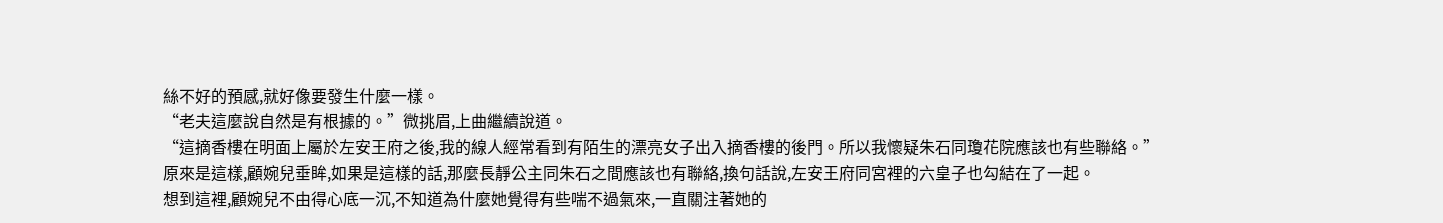絲不好的預感,就好像要發生什麼一樣。
“老夫這麼說自然是有根據的。”微挑眉,上曲繼續說道。
“這摘香樓在明面上屬於左安王府之後,我的線人經常看到有陌生的漂亮女子出入摘香樓的後門。所以我懷疑朱石同瓊花院應該也有些聯絡。”
原來是這樣,顧婉兒垂眸,如果是這樣的話,那麼長靜公主同朱石之間應該也有聯絡,換句話說,左安王府同宮裡的六皇子也勾結在了一起。
想到這裡,顧婉兒不由得心底一沉,不知道為什麼她覺得有些喘不過氣來,一直關注著她的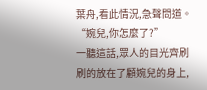葉舟,看此情況,急聲問道。
“婉兒,你怎麼了?”
一聽這話,眾人的目光齊刷刷的放在了顧婉兒的身上,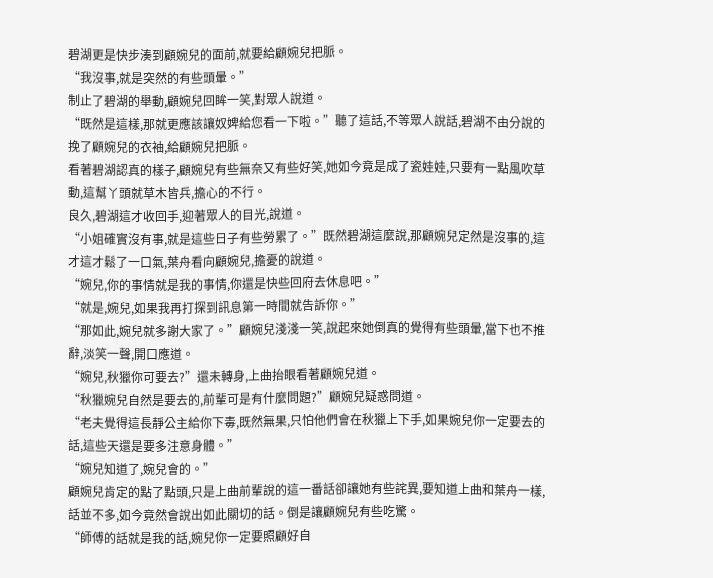碧湖更是快步湊到顧婉兒的面前,就要給顧婉兒把脈。
“我沒事,就是突然的有些頭暈。”
制止了碧湖的舉動,顧婉兒回眸一笑,對眾人說道。
“既然是這樣,那就更應該讓奴婢給您看一下啦。”聽了這話,不等眾人說話,碧湖不由分說的挽了顧婉兒的衣袖,給顧婉兒把脈。
看著碧湖認真的樣子,顧婉兒有些無奈又有些好笑,她如今竟是成了瓷娃娃,只要有一點風吹草動,這幫丫頭就草木皆兵,擔心的不行。
良久,碧湖這才收回手,迎著眾人的目光,說道。
“小姐確實沒有事,就是這些日子有些勞累了。”既然碧湖這麼說,那顧婉兒定然是沒事的,這才這才鬆了一口氣,葉舟看向顧婉兒,擔憂的說道。
“婉兒,你的事情就是我的事情,你還是快些回府去休息吧。”
“就是,婉兒,如果我再打探到訊息第一時間就告訴你。”
“那如此,婉兒就多謝大家了。”顧婉兒淺淺一笑,說起來她倒真的覺得有些頭暈,當下也不推辭,淡笑一聲,開口應道。
“婉兒,秋獵你可要去?”還未轉身,上曲抬眼看著顧婉兒道。
“秋獵婉兒自然是要去的,前輩可是有什麼問題?”顧婉兒疑惑問道。
“老夫覺得這長靜公主給你下毒,既然無果,只怕他們會在秋獵上下手,如果婉兒你一定要去的話,這些天還是要多注意身體。”
“婉兒知道了,婉兒會的。”
顧婉兒肯定的點了點頭,只是上曲前輩說的這一番話卻讓她有些詫異,要知道上曲和葉舟一樣,話並不多,如今竟然會說出如此關切的話。倒是讓顧婉兒有些吃驚。
“師傅的話就是我的話,婉兒你一定要照顧好自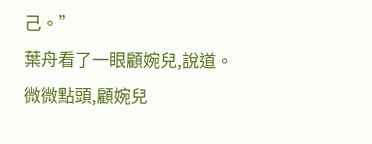己。”
葉舟看了一眼顧婉兒,說道。
微微點頭,顧婉兒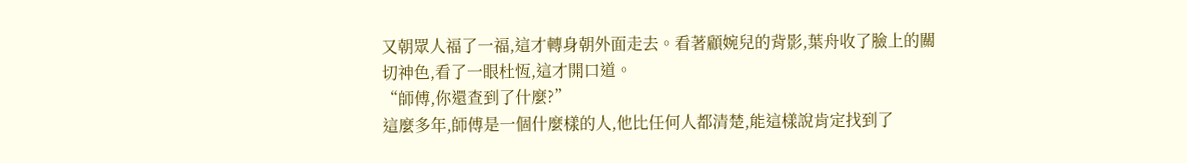又朝眾人福了一福,這才轉身朝外面走去。看著顧婉兒的背影,葉舟收了臉上的關切神色,看了一眼杜恆,這才開口道。
“師傅,你還查到了什麼?”
這麼多年,師傅是一個什麼樣的人,他比任何人都清楚,能這樣說肯定找到了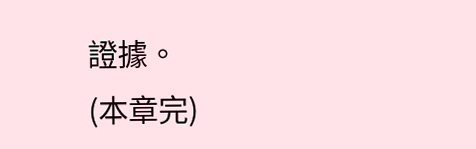證據。
(本章完)